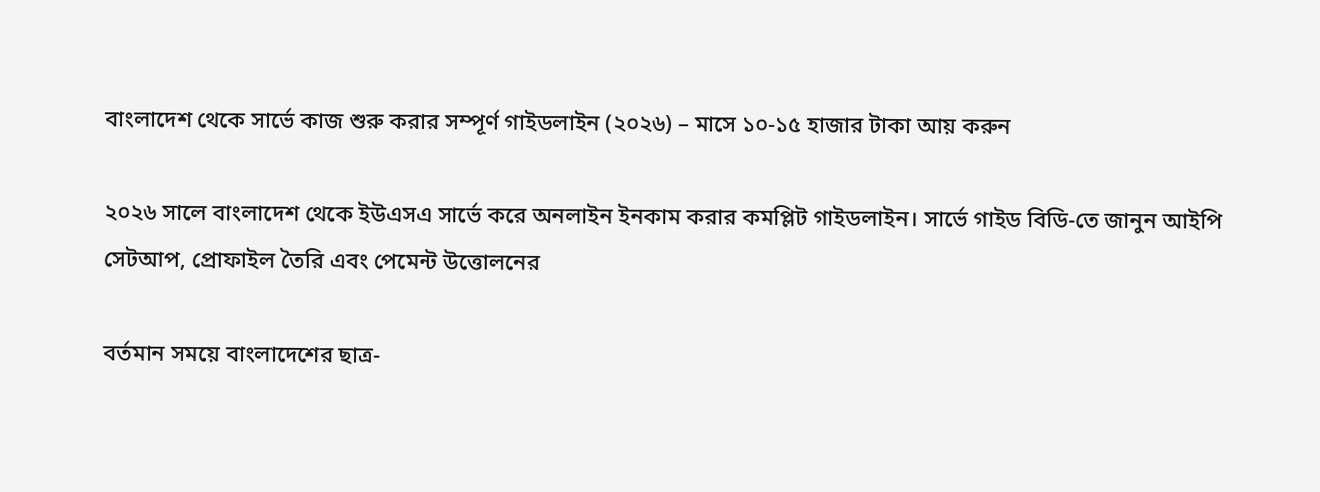বাংলাদেশ থেকে সার্ভে কাজ শুরু করার সম্পূর্ণ গাইডলাইন (২০২৬) – মাসে ১০-১৫ হাজার টাকা আয় করুন

২০২৬ সালে বাংলাদেশ থেকে ইউএসএ সার্ভে করে অনলাইন ইনকাম করার কমপ্লিট গাইডলাইন। সার্ভে গাইড বিডি-তে জানুন আইপি সেটআপ, প্রোফাইল তৈরি এবং পেমেন্ট উত্তোলনের

বর্তমান সময়ে বাংলাদেশের ছাত্র-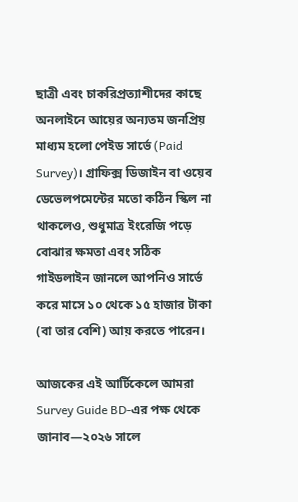ছাত্রী এবং চাকরিপ্রত্যাশীদের কাছে অনলাইনে আয়ের অন্যতম জনপ্রিয় মাধ্যম হলো পেইড সার্ভে (Paid Survey)। গ্রাফিক্স ডিজাইন বা ওয়েব ডেভেলপমেন্টের মতো কঠিন স্কিল না থাকলেও, শুধুমাত্র ইংরেজি পড়ে বোঝার ক্ষমতা এবং সঠিক গাইডলাইন জানলে আপনিও সার্ভে করে মাসে ১০ থেকে ১৫ হাজার টাকা (বা তার বেশি) আয় করতে পারেন।

আজকের এই আর্টিকেলে আমরা Survey Guide BD-এর পক্ষ থেকে জানাব—২০২৬ সালে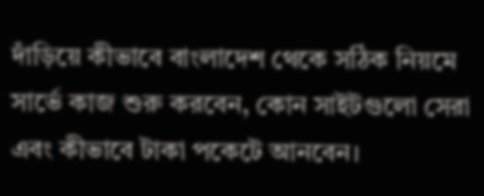দাঁড়িয়ে কীভাবে বাংলাদেশ থেকে সঠিক নিয়মে সার্ভে কাজ শুরু করবেন, কোন সাইটগুলো সেরা এবং কীভাবে টাকা পকেটে আনবেন।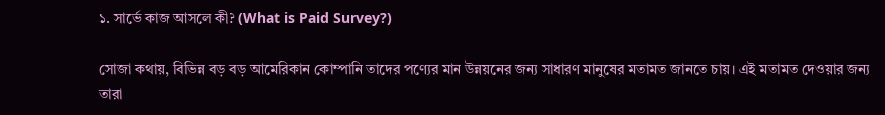১. সার্ভে কাজ আসলে কী? (What is Paid Survey?)

সোজা কথায়, বিভিন্ন বড় বড় আমেরিকান কোম্পানি তাদের পণ্যের মান উন্নয়নের জন্য সাধারণ মানুষের মতামত জানতে চায়। এই মতামত দেওয়ার জন্য তারা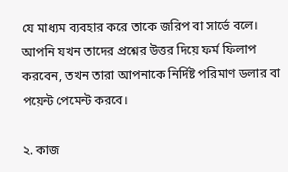যে মাধ্যম ব্যবহার করে তাকে জরিপ বা সার্ভে বলে। আপনি যখন তাদের প্রশ্নের উত্তর দিয়ে ফর্ম ফিলাপ করবেন, তখন তারা আপনাকে নির্দিষ্ট পরিমাণ ডলার বা পয়েন্ট পেমেন্ট করবে।

২. কাজ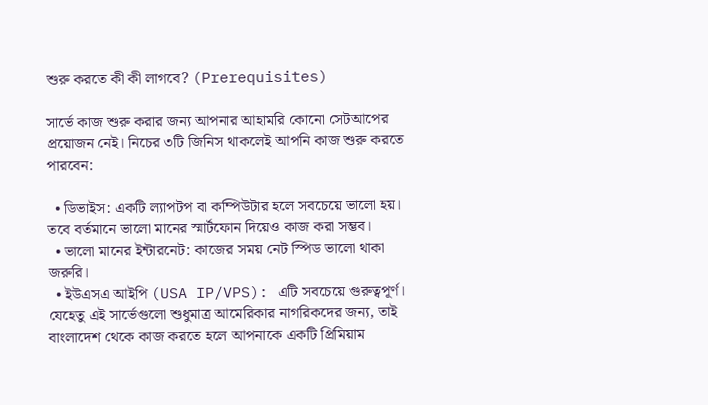শুরু করতে কী কী লাগবে? (Prerequisites)

সার্ভে কাজ শুরু করার জন্য আপনার আহামরি কোনো সেটআপের প্রয়োজন নেই। নিচের ৩টি জিনিস থাকলেই আপনি কাজ শুরু করতে পারবেন:

  • ডিভাইস: একটি ল্যাপটপ বা কম্পিউটার হলে সবচেয়ে ভালো হয়। তবে বর্তমানে ভালো মানের স্মার্টফোন দিয়েও কাজ করা সম্ভব।
  • ভালো মানের ইন্টারনেট: কাজের সময় নেট স্পিড ভালো থাকা জরুরি।
  • ইউএসএ আইপি (USA IP/VPS): এটি সবচেয়ে গুরুত্বপূর্ণ। যেহেতু এই সার্ভেগুলো শুধুমাত্র আমেরিকার নাগরিকদের জন্য, তাই বাংলাদেশ থেকে কাজ করতে হলে আপনাকে একটি প্রিমিয়াম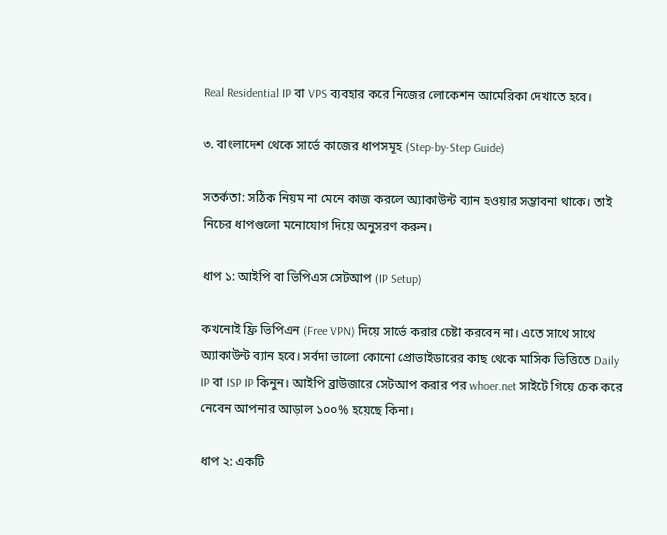Real Residential IP বা VPS ব্যবহার করে নিজের লোকেশন আমেরিকা দেখাতে হবে।

৩. বাংলাদেশ থেকে সার্ভে কাজের ধাপসমূহ (Step-by-Step Guide)

সতর্কতা: সঠিক নিয়ম না মেনে কাজ করলে অ্যাকাউন্ট ব্যান হওয়ার সম্ভাবনা থাকে। তাই নিচের ধাপগুলো মনোযোগ দিয়ে অনুসরণ করুন।

ধাপ ১: আইপি বা ভিপিএস সেটআপ (IP Setup)

কখনোই ফ্রি ভিপিএন (Free VPN) দিয়ে সার্ভে করার চেষ্টা করবেন না। এতে সাথে সাথে অ্যাকাউন্ট ব্যান হবে। সর্বদা ভালো কোনো প্রোভাইডারের কাছ থেকে মাসিক ভিত্তিতে Daily IP বা ISP IP কিনুন। আইপি ব্রাউজারে সেটআপ করার পর whoer.net সাইটে গিয়ে চেক করে নেবেন আপনার আড়াল ১০০% হয়েছে কিনা।

ধাপ ২: একটি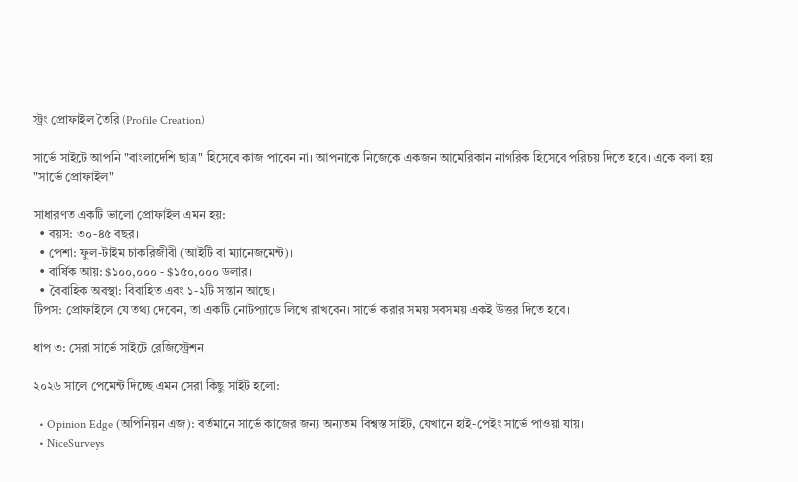স্ট্রং প্রোফাইল তৈরি (Profile Creation)

সার্ভে সাইটে আপনি "বাংলাদেশি ছাত্র" হিসেবে কাজ পাবেন না। আপনাকে নিজেকে একজন আমেরিকান নাগরিক হিসেবে পরিচয় দিতে হবে। একে বলা হয় "সার্ভে প্রোফাইল"

সাধারণত একটি ভালো প্রোফাইল এমন হয়:
  • বয়স: ৩০-৪৫ বছর।
  • পেশা: ফুল-টাইম চাকরিজীবী (আইটি বা ম্যানেজমেন্ট)।
  • বার্ষিক আয়: $১০০,০০০ - $১৫০,০০০ ডলার।
  • বৈবাহিক অবস্থা: বিবাহিত এবং ১-২টি সন্তান আছে।
টিপস: প্রোফাইলে যে তথ্য দেবেন, তা একটি নোটপ্যাডে লিখে রাখবেন। সার্ভে করার সময় সবসময় একই উত্তর দিতে হবে।

ধাপ ৩: সেরা সার্ভে সাইটে রেজিস্ট্রেশন

২০২৬ সালে পেমেন্ট দিচ্ছে এমন সেরা কিছু সাইট হলো:

  • Opinion Edge (অপিনিয়ন এজ): বর্তমানে সার্ভে কাজের জন্য অন্যতম বিশ্বস্ত সাইট, যেখানে হাই-পেইং সার্ভে পাওয়া যায়।
  • NiceSurveys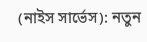(নাইস সার্ভেস): নতুন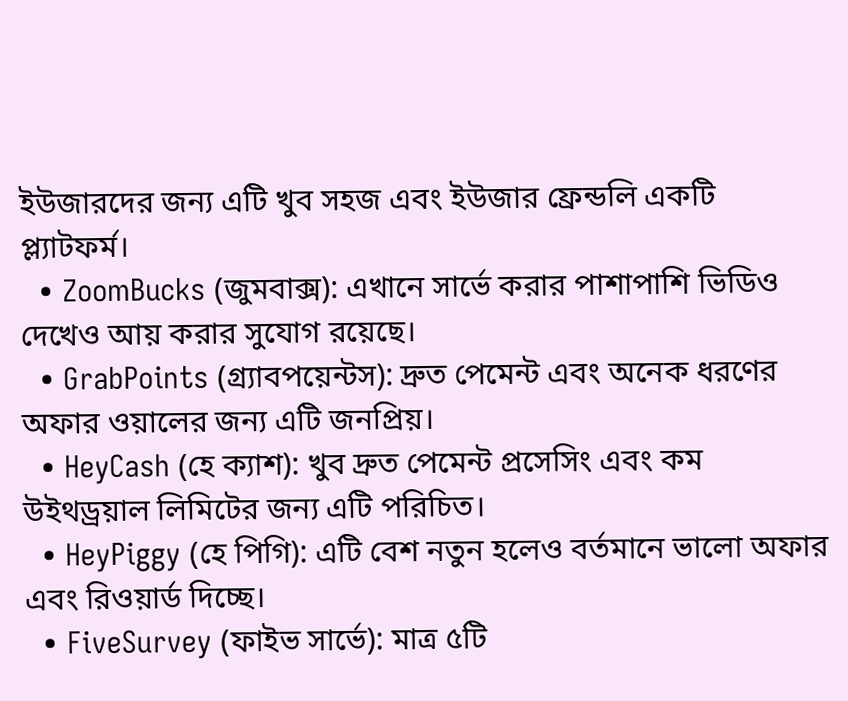ইউজারদের জন্য এটি খুব সহজ এবং ইউজার ফ্রেন্ডলি একটি প্ল্যাটফর্ম।
  • ZoomBucks (জুমবাক্স): এখানে সার্ভে করার পাশাপাশি ভিডিও দেখেও আয় করার সুযোগ রয়েছে।
  • GrabPoints (গ্র্যাবপয়েন্টস): দ্রুত পেমেন্ট এবং অনেক ধরণের অফার ওয়ালের জন্য এটি জনপ্রিয়।
  • HeyCash (হে ক্যাশ): খুব দ্রুত পেমেন্ট প্রসেসিং এবং কম উইথড্রয়াল লিমিটের জন্য এটি পরিচিত।
  • HeyPiggy (হে পিগি): এটি বেশ নতুন হলেও বর্তমানে ভালো অফার এবং রিওয়ার্ড দিচ্ছে।
  • FiveSurvey (ফাইভ সার্ভে): মাত্র ৫টি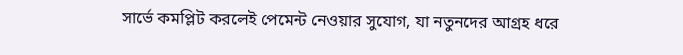সার্ভে কমপ্লিট করলেই পেমেন্ট নেওয়ার সুযোগ, যা নতুনদের আগ্রহ ধরে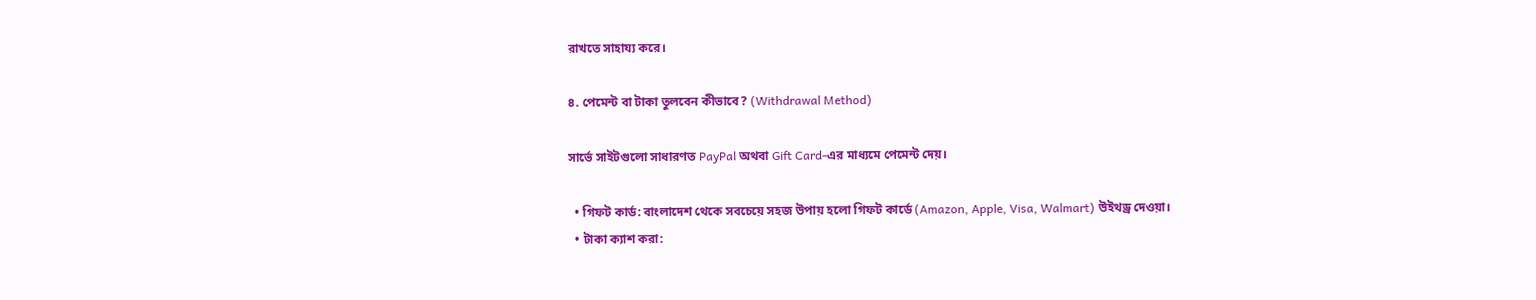রাখতে সাহায্য করে।

৪. পেমেন্ট বা টাকা তুলবেন কীভাবে? (Withdrawal Method)

সার্ভে সাইটগুলো সাধারণত PayPal অথবা Gift Card-এর মাধ্যমে পেমেন্ট দেয়।

  • গিফট কার্ড: বাংলাদেশ থেকে সবচেয়ে সহজ উপায় হলো গিফট কার্ডে (Amazon, Apple, Visa, Walmart) উইথড্র দেওয়া।
  • টাকা ক্যাশ করা: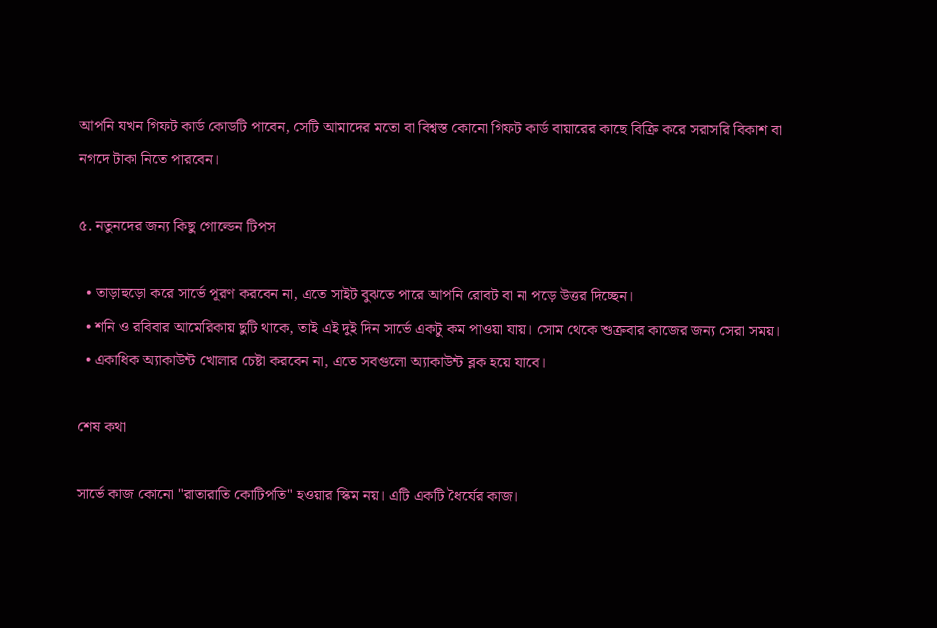আপনি যখন গিফট কার্ড কোডটি পাবেন, সেটি আমাদের মতো বা বিশ্বস্ত কোনো গিফট কার্ড বায়ারের কাছে বিক্রি করে সরাসরি বিকাশ বা নগদে টাকা নিতে পারবেন।

৫. নতুনদের জন্য কিছু গোল্ডেন টিপস

  • তাড়াহুড়ো করে সার্ভে পূরণ করবেন না, এতে সাইট বুঝতে পারে আপনি রোবট বা না পড়ে উত্তর দিচ্ছেন।
  • শনি ও রবিবার আমেরিকায় ছুটি থাকে, তাই এই দুই দিন সার্ভে একটু কম পাওয়া যায়। সোম থেকে শুক্রবার কাজের জন্য সেরা সময়।
  • একাধিক অ্যাকাউন্ট খোলার চেষ্টা করবেন না, এতে সবগুলো অ্যাকাউন্ট ব্লক হয়ে যাবে।

শেষ কথা

সার্ভে কাজ কোনো "রাতারাতি কোটিপতি" হওয়ার স্কিম নয়। এটি একটি ধৈর্যের কাজ।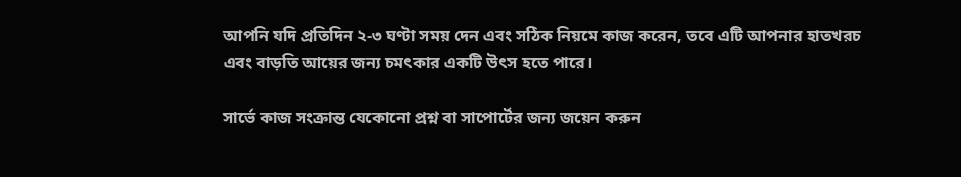আপনি যদি প্রতিদিন ২-৩ ঘণ্টা সময় দেন এবং সঠিক নিয়মে কাজ করেন, তবে এটি আপনার হাতখরচ এবং বাড়তি আয়ের জন্য চমৎকার একটি উৎস হতে পারে।

সার্ভে কাজ সংক্রান্ত যেকোনো প্রশ্ন বা সাপোর্টের জন্য জয়েন করুন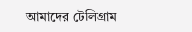আমাদের টেলিগ্রাম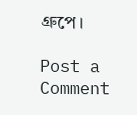গ্রুপে।

Post a Comment